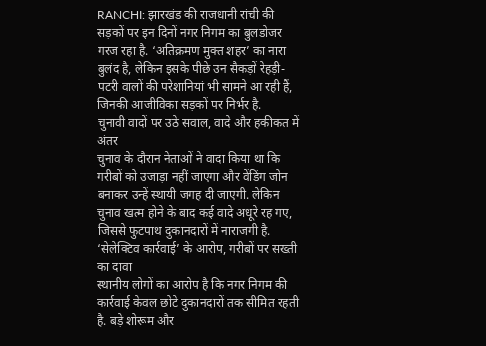RANCHI: झारखंड की राजधानी रांची की सड़कों पर इन दिनों नगर निगम का बुलडोजर गरज रहा है. ‘अतिक्रमण मुक्त शहर’ का नारा बुलंद है, लेकिन इसके पीछे उन सैकड़ों रेहड़ी-पटरी वालों की परेशानियां भी सामने आ रही हैं, जिनकी आजीविका सड़कों पर निर्भर है.
चुनावी वादों पर उठे सवाल, वादे और हकीकत में अंतर
चुनाव के दौरान नेताओं ने वादा किया था कि गरीबों को उजाड़ा नहीं जाएगा और वेंडिंग जोन बनाकर उन्हें स्थायी जगह दी जाएगी. लेकिन चुनाव खत्म होने के बाद कई वादे अधूरे रह गए, जिससे फुटपाथ दुकानदारों में नाराजगी है.
‘सेलेक्टिव कार्रवाई’ के आरोप, गरीबों पर सख्ती का दावा
स्थानीय लोगों का आरोप है कि नगर निगम की कार्रवाई केवल छोटे दुकानदारों तक सीमित रहती है. बड़े शोरूम और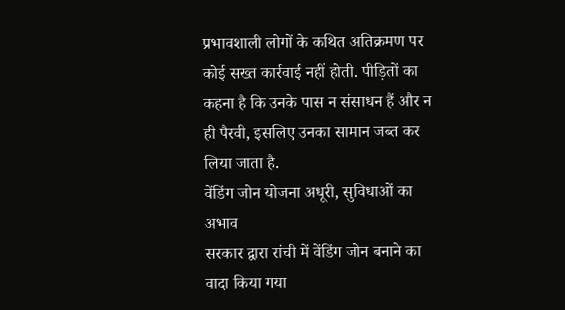प्रभावशाली लोगों के कथित अतिक्रमण पर कोई सख्त कार्रवाई नहीं होती. पीड़ितों का कहना है कि उनके पास न संसाधन हैं और न ही पैरवी, इसलिए उनका सामान जब्त कर लिया जाता है.
वेंडिंग जोन योजना अधूरी, सुविधाओं का अभाव
सरकार द्वारा रांची में वेंडिंग जोन बनाने का वादा किया गया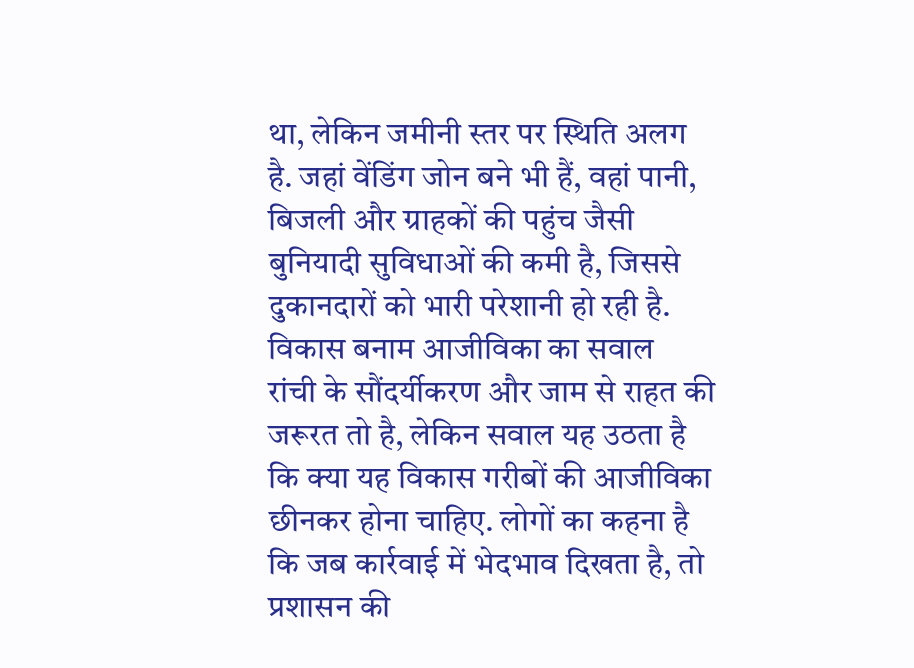था, लेकिन जमीनी स्तर पर स्थिति अलग है. जहां वेंडिंग जोन बने भी हैं, वहां पानी, बिजली और ग्राहकों की पहुंच जैसी बुनियादी सुविधाओं की कमी है, जिससे दुकानदारों को भारी परेशानी हो रही है.
विकास बनाम आजीविका का सवाल
रांची के सौंदर्यीकरण और जाम से राहत की जरूरत तो है, लेकिन सवाल यह उठता है कि क्या यह विकास गरीबों की आजीविका छीनकर होना चाहिए. लोगों का कहना है कि जब कार्रवाई में भेदभाव दिखता है, तो प्रशासन की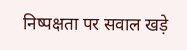निष्पक्षता पर सवाल खड़े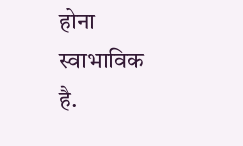होना स्वाभाविक है.